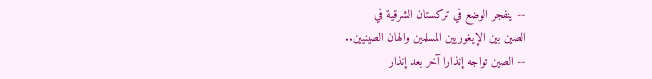-- ينفجر الوضع في تركستان الشرقية في
الصين بين الإيغوريين المسلمين والهان الصينيين..
-- الصين تواجه إنذارا آخر بعد إنذار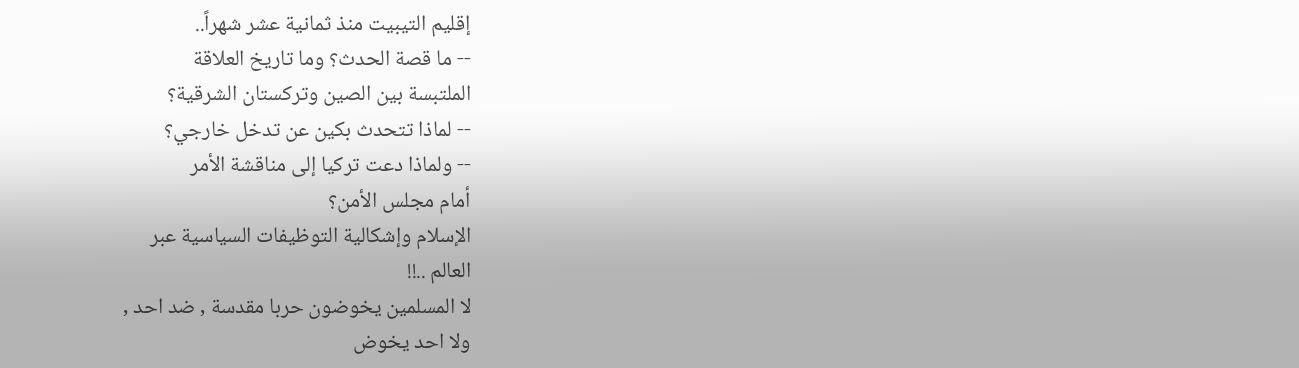إقليم التيبيت منذ ثمانية عشر شهراً..
-- ما قصة الحدث؟ وما تاريخ العلاقة
الملتبسة بين الصين وتركستان الشرقية؟
-- لماذا تتحدث بكين عن تدخل خارجي؟
-- ولماذا دعت تركيا إلى مناقشة الأمر
أمام مجلس الأمن؟
الإسلام وإشكالية التوظيفات السياسية عبر
العالم ..!!
لا المسلمين يخوضون حربا مقدسة , ضد احد ,
ولا احد يخوض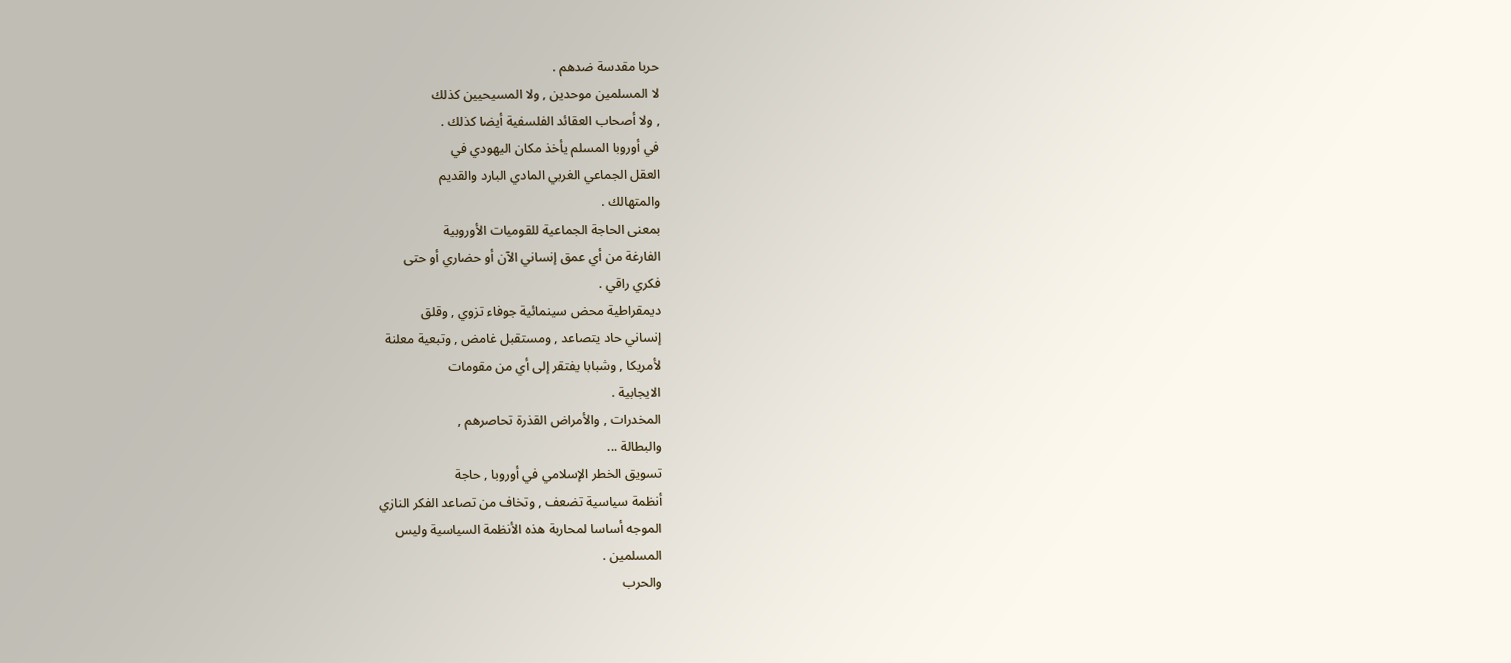حربا مقدسة ضدهم .
لا المسلمين موحدين , ولا المسيحيين كذلك
, ولا أصحاب العقائد الفلسفية أيضا كذلك .
في أوروبا المسلم يأخذ مكان اليهودي في
العقل الجماعي الغربي المادي البارد والقديم
والمتهالك .
بمعنى الحاجة الجماعية للقوميات الأوروبية
الفارغة من أي عمق إنساني الآن أو حضاري أو حتى
فكري راقي .
ديمقراطية محض سينمائية جوفاء تزوي , وقلق
إنساني حاد يتصاعد , ومستقبل غامض , وتبعية معلنة
لأمريكا , وشبابا يفتقر إلى أي من مقومات
الايجابية .
المخدرات , والأمراض القذرة تحاصرهم ,
والبطالة ...
تسويق الخطر الإسلامي في أوروبا , حاجة
أنظمة سياسية تضعف , وتخاف من تصاعد الفكر النازي
الموجه أساسا لمحاربة هذه الأنظمة السياسية وليس
المسلمين .
والحرب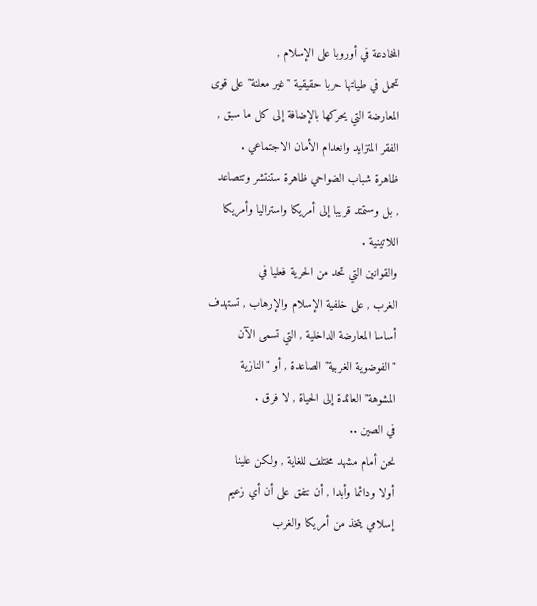المخادعة في أوروبا على الإسلام ,
تحمل في طياتها حربا حقيقية "غير معلنة" على قوى
المعارضة التي يحركها بالإضافة إلى كل ما سبق ,
الفقر المتزايد وانعدام الأمان الاجتماعي .
ظاهرة شباب الضواحي ظاهرة ستنتشر وتتصاعد
, بل وستمتد قريبا إلى أمريكا واستراليا وأمريكا
اللاتينية .
والقوانين التي تحد من الحرية فعليا في
الغرب , على خلفية الإسلام والإرهاب , تستهدف
أساسا المعارضة الداخلية , التي تسمى الآن
"الفوضوية الغربية" الصاعدة , أو "النازية
المشوهة" العائدة إلى الحياة , لا فرق .
في الصين ..
نحن أمام مشهد مختلف للغاية , ولكن علينا
أولا ودائما وأبدا , أن نتفق على أن أي زعيم
إسلامي يتخذ من أمريكا والغرب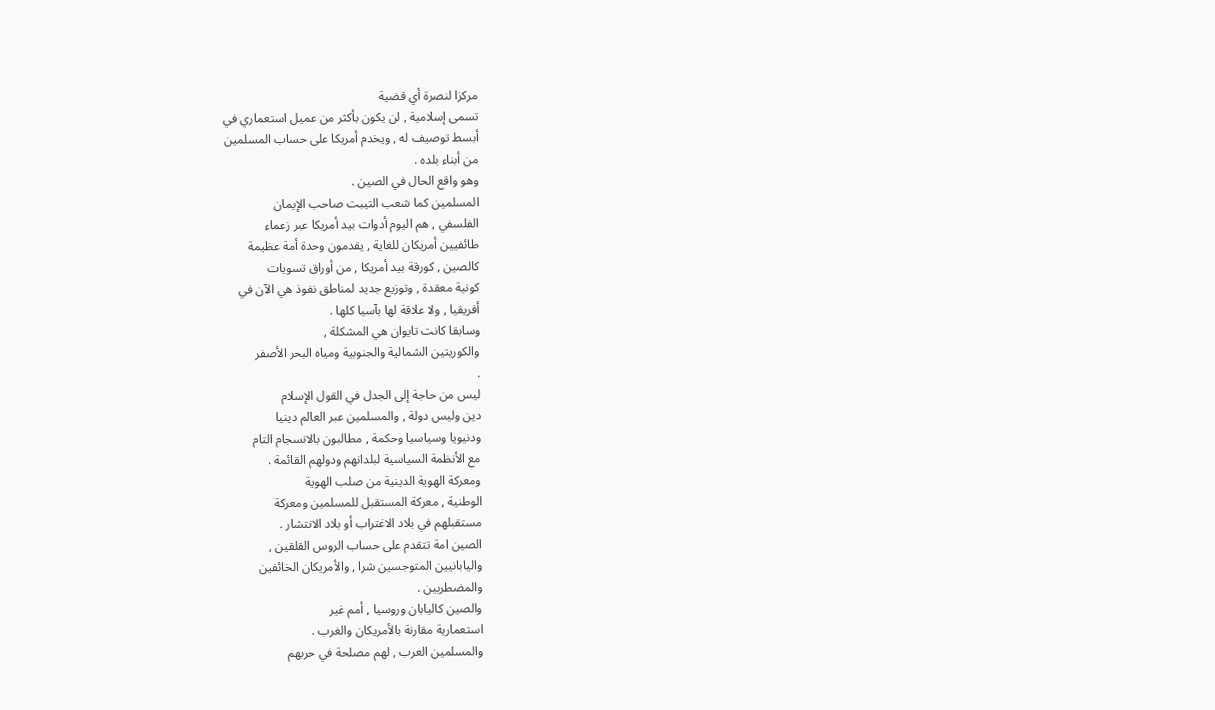مركزا لنصرة أي قضية
تسمى إسلامية , لن يكون بأكثر من عميل استعماري في
أبسط توصيف له , ويخدم أمريكا على حساب المسلمين
من أبناء بلده .
وهو واقع الحال في الصين .
المسلمين كما شعب التيبت صاحب الإيمان
الفلسفي , هم اليوم أدوات بيد أمريكا عبر زعماء
طائفيين أمريكان للغاية , يقدمون وحدة أمة عظيمة
كالصين , كورقة بيد أمريكا , من أوراق تسويات
كونية معقدة , وتوزيع جديد لمناطق نفوذ هي الآن في
أفريقيا , ولا علاقة لها بآسيا كلها .
وسابقا كانت تايوان هي المشكلة ,
والكوريتين الشمالية والجنوبية ومياه البحر الأصفر
.
ليس من حاجة إلى الجدل في القول الإسلام
دين وليس دولة , والمسلمين عبر العالم دينيا
ودنيويا وسياسيا وحكمة , مطالبون بالانسجام التام
مع الأنظمة السياسية لبلدانهم ودولهم القائمة .
ومعركة الهوية الدينية من صلب الهوية
الوطنية , معركة المستقبل للمسلمين ومعركة
مستقبلهم في بلاد الاغتراب أو بلاد الانتشار .
الصين امة تتقدم على حساب الروس القلقين ,
واليابانيين المتوجسين شرا , والأمريكان الخائفين
والمضطربين .
والصين كاليابان وروسيا , أمم غير
استعمارية مقارنة بالأمريكان والغرب .
والمسلمين العرب , لهم مصلحة في حربهم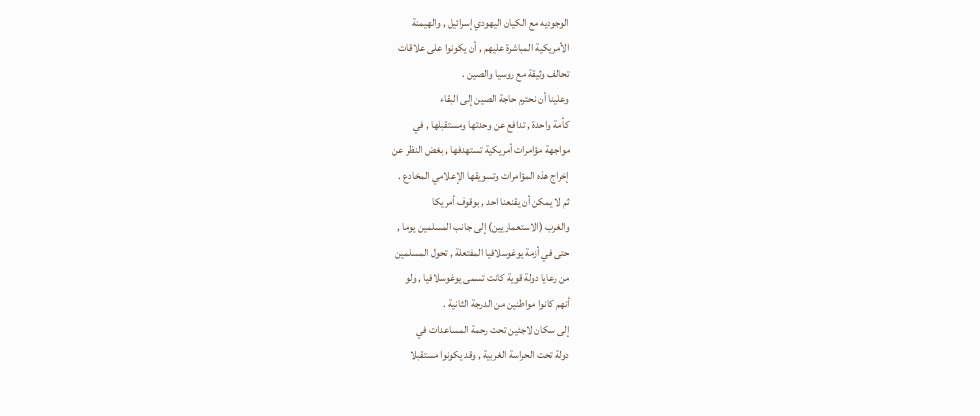الوجوديه مع الكيان اليهودي إسرائيل , والهيمنة
الأمريكية المباشرة عليهم , أن يكونوا على علاقات
تحالف وثيقة مع روسيا والصين .
وعلينا أن نحترم حاجة الصين إلى البقاء
كأمة واحدة , تدافع عن وحدتها ومستقبلها , في
مواجهة مؤامرات أمريكية تستهدفها , بغض النظر عن
إخراج هذه المؤامرات وتسويقها الإعلامي المخادع .
ثم لا يمكن أن يقنعنا احد , بوقوف أمريكا
والغرب (الاستعماريين) إلى جانب المسلمين يوما ,
حتى في أزمة يوغوسلافيا المفتعلة , تحول المسلمين
من رعايا دولة قوية كانت تسمى يوغوسلافيا , ولو
أنهم كانوا مواطنين من الدرجة الثانية .
إلى سكان لاجئين تحت رحمة المساعدات في
دولة تحت الحراسة الغربية , وقد يكونوا مستقبلا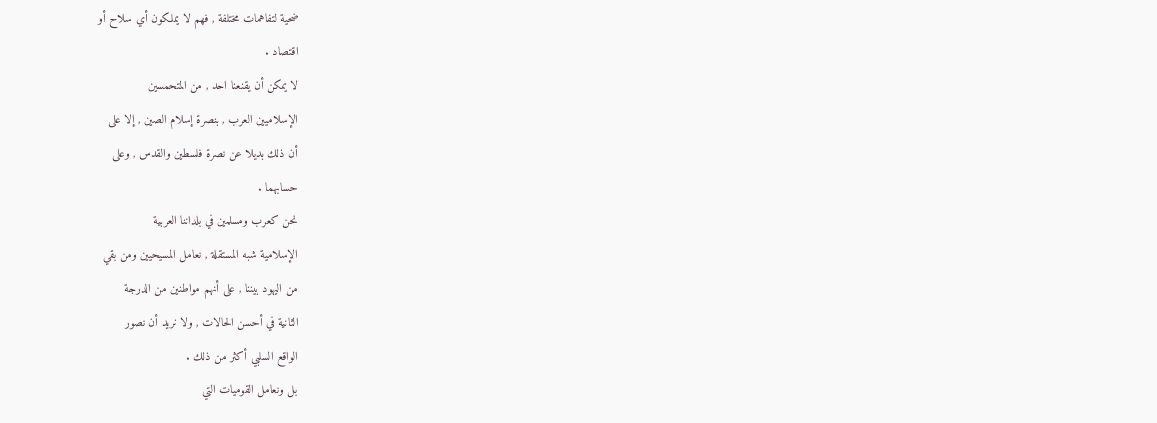ضحية لتفاهمات مختلفة , فهم لا يملكون أي سلاح أو
اقتصاد .
لا يمكن أن يقنعنا احد , من المتحمسين
الإسلاميين العرب , بنصرة إسلام الصين , إلا على
أن ذلك بديلا عن نصرة فلسطين والقدس , وعلى
حسابهما .
نحن كعرب ومسلمين في بلداننا العربية
الإسلامية شبه المستقلة , نعامل المسيحيين ومن بقي
من اليهود بيننا , على أنهم مواطنين من الدرجة
الثانية في أحسن الحالات , ولا نريد أن نصور
الواقع السلبي أكثر من ذلك .
بل ونعامل القوميات التي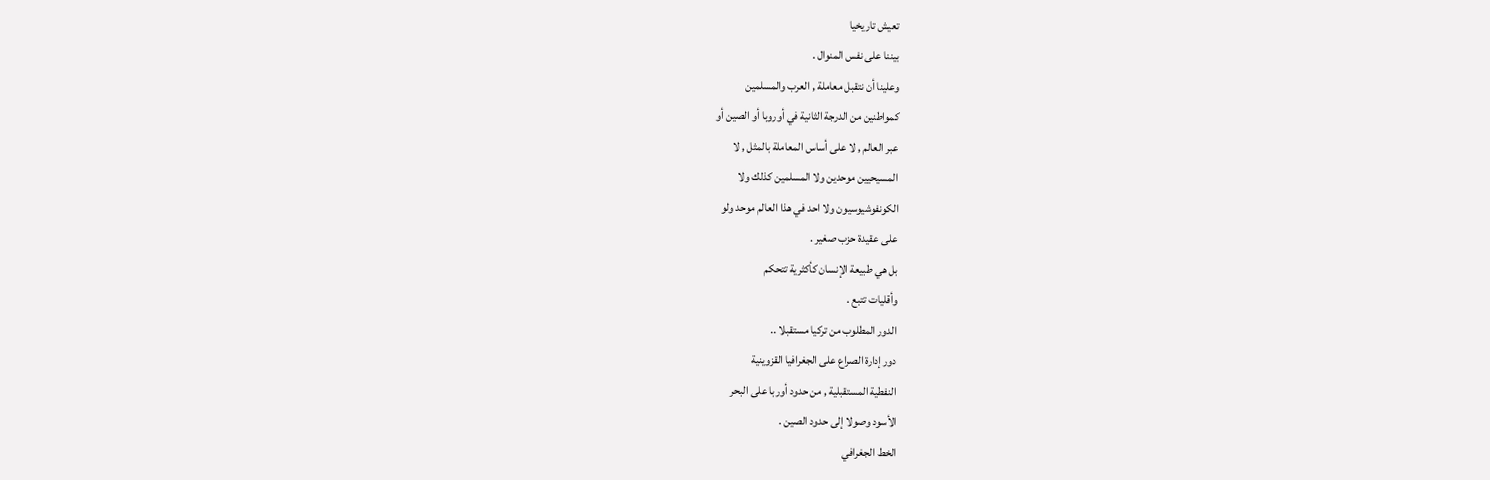تعيش تاريخيا
بيننا على نفس المنوال .
وعلينا أن نتقبل معاملة , العرب والمسلمين
كمواطنين من الدرجة الثانية في أوروبا أو الصين أو
عبر العالم , لا على أساس المعاملة بالمثل , لا
المسيحيين موحدين ولا المسلمين كذلك ولا
الكونفوشيوسيون ولا احد في هذا العالم موحد ولو
على عقيدة حزب صغير .
بل هي طبيعة الإنسان كأكثرية تتحكم
وأقليات تتبع .
الدور المطلوب من تركيا مستقبلا ..
دور إدارة الصراع على الجغرافيا القزوينية
النفطية المستقبلية , من حدود أوربا على البحر
الأسود وصولا إلى حدود الصين .
الخط الجغرافي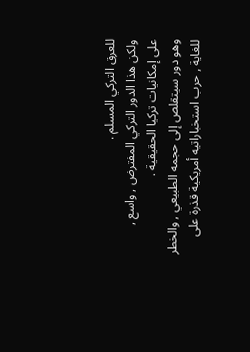للعرق التركي المسلم .
ولكن هذا الدور التركي المفترض , واسع ,
على إمكانيات تركيا الحقيقية .
وهو دور سيتقلص إلى حجمه الطبيعي , والخطر
للغاية , حرب استخباراتيه أمريكية قذرة على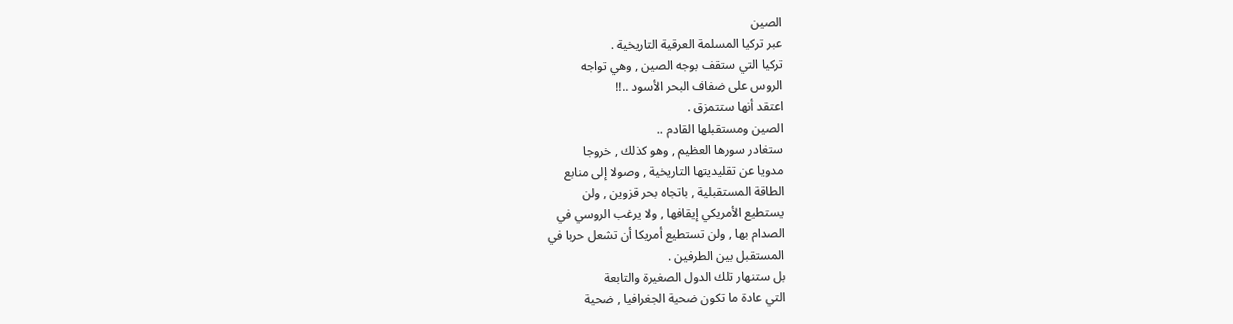الصين
عبر تركيا المسلمة العرقية التاريخية .
تركيا التي ستقف بوجه الصين , وهي تواجه
الروس على ضفاف البحر الأسود ..!!
اعتقد أنها ستتمزق .
الصين ومستقبلها القادم ..
ستغادر سورها العظيم , وهو كذلك , خروجا
مدويا عن تقليديتها التاريخية , وصولا إلى منابع
الطاقة المستقبلية , باتجاه بحر قزوين , ولن
يستطيع الأمريكي إيقافها , ولا يرغب الروسي في
الصدام بها , ولن تستطيع أمريكا أن تشعل حربا في
المستقبل بين الطرفين .
بل ستنهار تلك الدول الصغيرة والتابعة
التي عادة ما تكون ضحية الجغرافيا , ضحية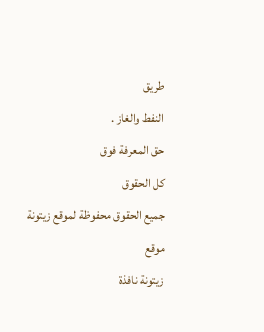طريق
النفط والغاز .
حق المعرفة فوق
كل الحقوق
جميع الحقوق محفوظة لموقع زيتونة
موقع
زيتونة نافذة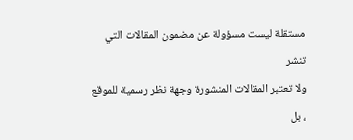مستقلة ليست مسؤولة عن مضمون المقالات التي
تنشر
ولا تعتبر المقالات المنشورة وجهة نظر رسمية للموقع
، بل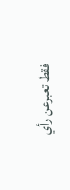فقط تعبرعن رأي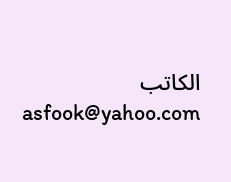الكاتب asfook@yahoo.com